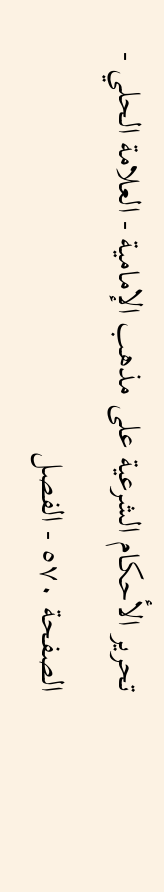تحرير الأحكام الشرعية على مذهب الإمامية - العلامة الحلي - الصفحة ٥٧٠ - الفصل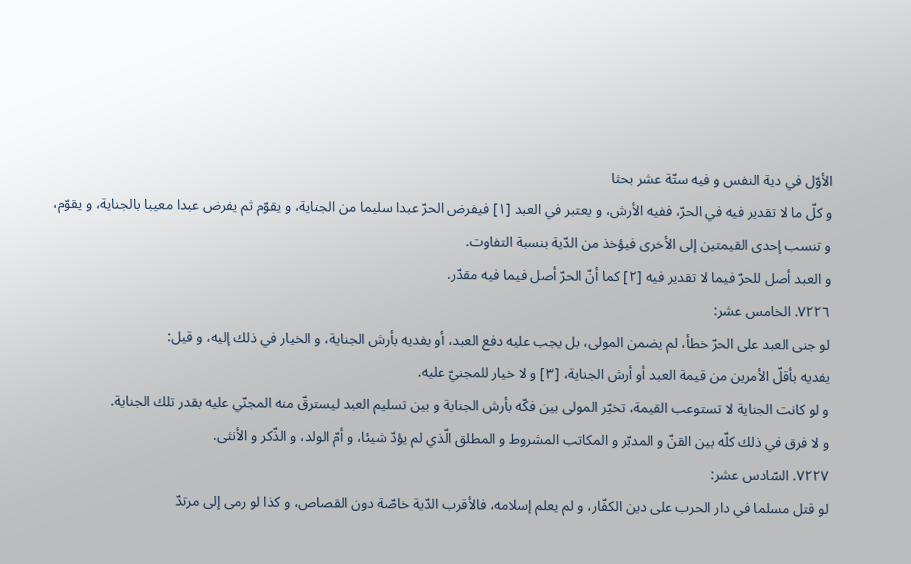الأوّل في دية النفس و فيه ستّة عشر بحثا
و كلّ ما لا تقدير فيه في الحرّ، ففيه الأرش، و يعتبر في العبد [١] فيفرض الحرّ عبدا سليما من الجناية، و يقوّم ثم يفرض عبدا معيبا بالجناية، و يقوّم، و تنسب إحدى القيمتين إلى الأخرى فيؤخذ من الدّية بنسبة التفاوت.
و العبد أصل للحرّ فيما لا تقدير فيه [٢] كما أنّ الحرّ أصل فيما فيه مقدّر.
٧٢٢٦. الخامس عشر:
لو جنى العبد على الحرّ خطأ، لم يضمن المولى، بل يجب عليه دفع العبد، أو يفديه بأرش الجناية، و الخيار في ذلك إليه، و قيل:
يفديه بأقلّ الأمرين من قيمة العبد أو أرش الجناية، [٣] و لا خيار للمجنيّ عليه.
و لو كانت الجناية لا تستوعب القيمة، تخيّر المولى بين فكّه بأرش الجناية و بين تسليم العبد ليسترقّ منه المجنّي عليه بقدر تلك الجناية.
و لا فرق في ذلك كلّه بين القنّ و المدبّر و المكاتب المشروط و المطلق الّذي لم يؤدّ شيئا، و أمّ الولد، و الذّكر و الأنثى.
٧٢٢٧. السّادس عشر:
لو قتل مسلما في دار الحرب على دين الكفّار، و لم يعلم إسلامه، فالأقرب الدّية خاصّة دون القصاص، و كذا لو رمى إلى مرتدّ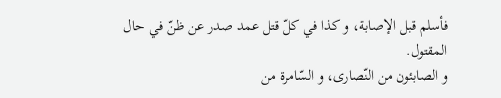فأسلم قبل الإصابة، و كذا في كلّ قتل عمد صدر عن ظنّ في حال المقتول.
و الصابئون من النّصارى، و السّامرة من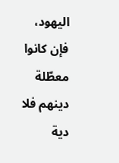اليهود، فإن كانوا معطّلة دينهم فلا دية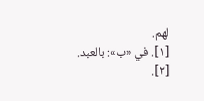لهم.
[١]. في «ب»: بالعبد.
[٢].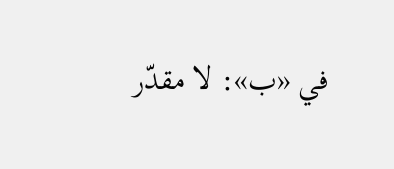في «ب»: لا مقدّر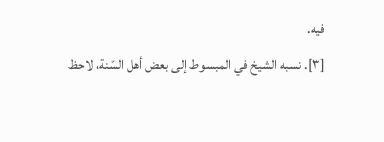فيه.
[٣]. نسبه الشيخ في المبسوط إلى بعض أهل السّنة، لاحظ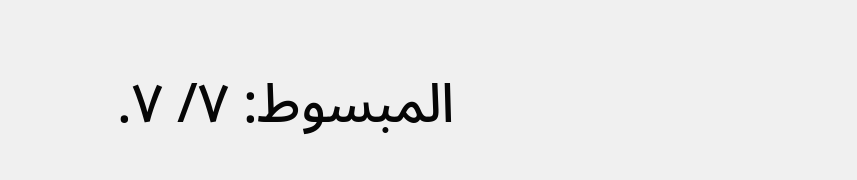المبسوط: ٧/ ٧.